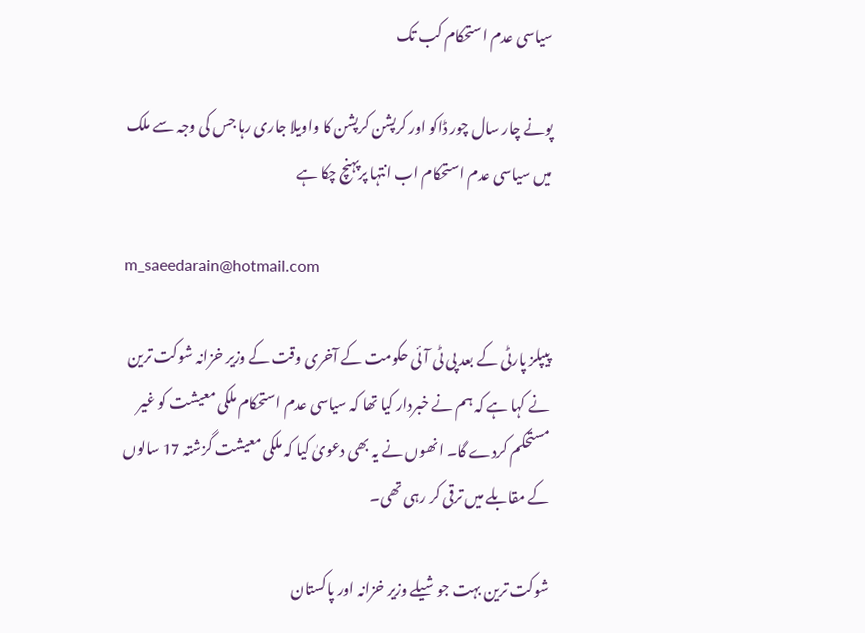سیاسی عدم استحکام کب تک

پونے چار سال چور ڈاکو اور کرپشن کرپشن کا واویلا جاری رہا جس کی وجہ سے ملک میں سیاسی عدم استحکام اب انتہا پرپہنچ چکا ہے

m_saeedarain@hotmail.com

پیپلز پارٹی کے بعد پی ٹی آئی حکومت کے آخری وقت کے وزیر خزانہ شوکت ترین نے کہا ہے کہ ہم نے خبردار کیا تھا کہ سیاسی عدم استحکام ملکی معیشت کو غیر مستحکم کردے گا۔ انھوں نے یہ بھی دعویٰ کیا کہ ملکی معیشت گزشتہ 17 سالوں کے مقابلے میں ترقی کر رہی تھی۔

شوکت ترین بہت جوشیلے وزیر خزانہ اور پاکستان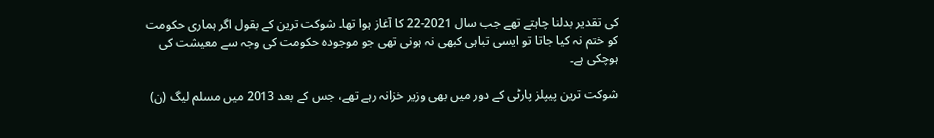کی تقدیر بدلنا چاہتے تھے جب سال 2021-22 کا آغاز ہوا تھا۔ شوکت ترین کے بقول اگر ہماری حکومت کو ختم نہ کیا جاتا تو ایسی تباہی کبھی نہ ہونی تھی جو موجودہ حکومت کی وجہ سے معیشت کی ہوچکی ہے۔

شوکت ترین پیپلز پارٹی کے دور میں بھی وزیر خزانہ رہے تھے، جس کے بعد 2013 میں مسلم لیگ (ن)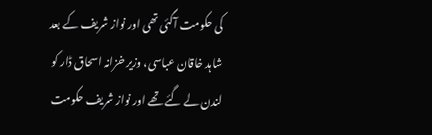کی حکومت آگئی تھی اور نواز شریف کے بعد شاہد خاقان عباسی، وزیر خزانہ اسحاق ڈار کو لندن لے گئے تھے اور نواز شریف حکومت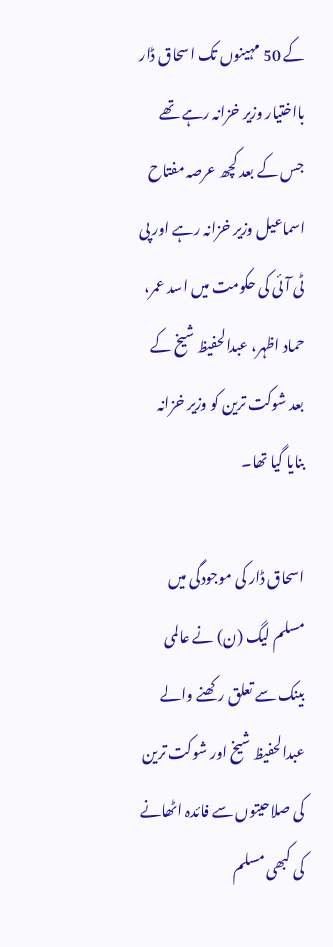کے 50 مہینوں تک اسحاق ڈار بااختیار وزیر خزانہ رہے تھے جس کے بعد کچھ عرصہ مفتاح اسماعیل وزیر خزانہ رہے اور پی ٹی آئی کی حکومت میں اسد عمر، حماد اظہر، عبدالحفیظ شیخ کے بعد شوکت ترین کو وزیر خزانہ بنایا گیا تھا۔

اسحاق ڈار کی موجودگی میں مسلم لیگ (ن) نے عالمی بینک سے تعلق رکھنے والے عبدالحفیظ شیخ اور شوکت ترین کی صلاحیتوں سے فائدہ اٹھانے کی کبھی مسلم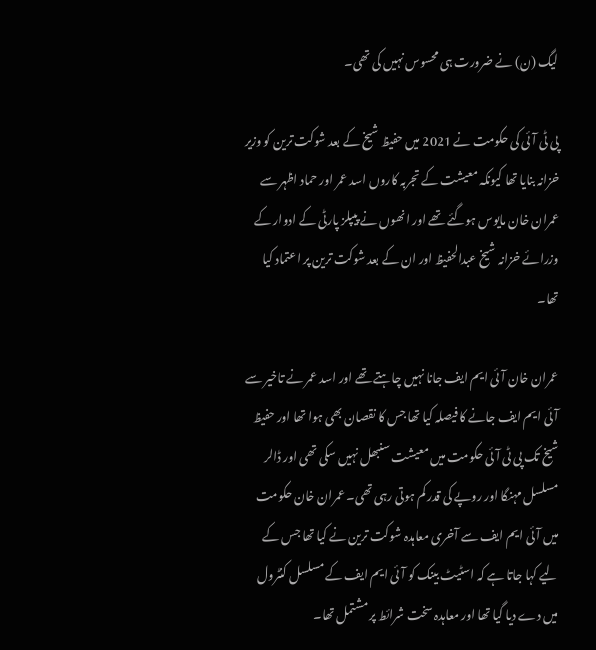لیگ (ن) نے ضرورت ہی محسوس نہیں کی تھی۔

پی ٹی آئی کی حکومت نے 2021 میں حفیظ شیخ کے بعد شوکت ترین کو وزیر خزانہ بنایا تھا کیونکہ معیشت کے تجربہ کاروں اسد عمر اور حماد اظہر سے عمران خان مایوس ہوگئے تھے اور انھوں نے پیپلز پارٹی کے ادوار کے وزرائے خزانہ شیخ عبدالحفیظ اور ان کے بعد شوکت ترین پر اعتماد کیا تھا۔

عمران خان آئی ایم ایف جانا نہیں چاہتے تھے اور اسد عمر نے تاخیر سے آئی ایم ایف جانے کا فیصلہ کیا تھا جس کا نقصان بھی ہوا تھا اور حفیظ شیخ تک پی ٹی آئی حکومت میں معیشت سنبھل نہیں سکی تھی اور ڈالر مسلسل مہنگا اور روپے کی قدر کم ہوتی رہی تھی۔ عمران خان حکومت میں آئی ایم ایف سے آخری معاہدہ شوکت ترین نے کیا تھا جس کے لیے کہا جاتا ہے کہ اسٹیٹ بینک کو آئی ایم ایف کے مسلسل کنٹرول میں دے دیا گیا تھا اور معاہدہ سخت شرائط پر مشتمل تھا۔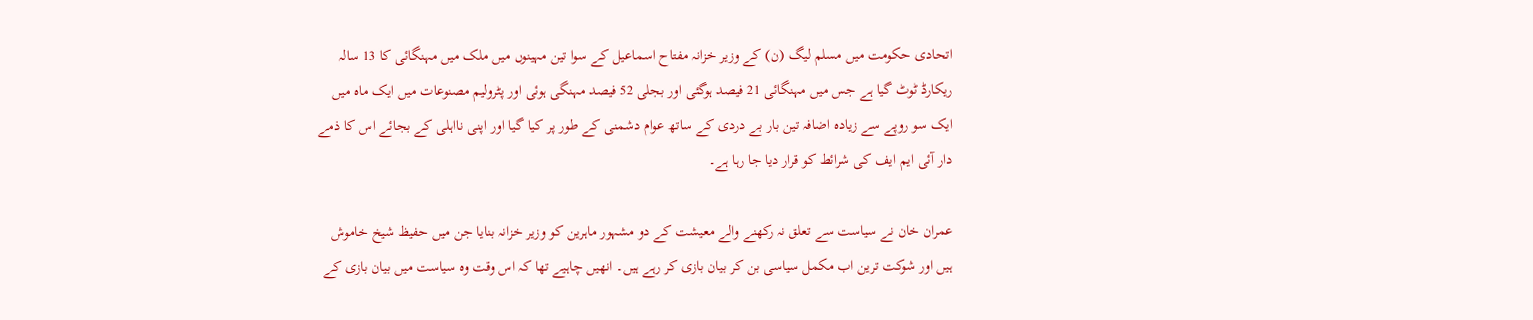اتحادی حکومت میں مسلم لیگ (ن) کے وزیر خزانہ مفتاح اسماعیل کے سوا تین مہینوں میں ملک میں مہنگائی کا 13 سالہ ریکارڈ ٹوٹ گیا ہے جس میں مہنگائی 21 فیصد ہوگئی اور بجلی 52 فیصد مہنگی ہوئی اور پٹرولیم مصنوعات میں ایک ماہ میں ایک سو روپے سے زیادہ اضافہ تین بار بے دردی کے ساتھ عوام دشمنی کے طور پر کیا گیا اور اپنی نااہلی کے بجائے اس کا ذمے دار آئی ایم ایف کی شرائط کو قرار دیا جا رہا ہے۔

عمران خان نے سیاست سے تعلق نہ رکھنے والے معیشت کے دو مشہور ماہرین کو وزیر خزانہ بنایا جن میں حفیظ شیخ خاموش ہیں اور شوکت ترین اب مکمل سیاسی بن کر بیان بازی کر رہے ہیں۔ انھیں چاہیے تھا کہ اس وقت وہ سیاست میں بیان بازی کے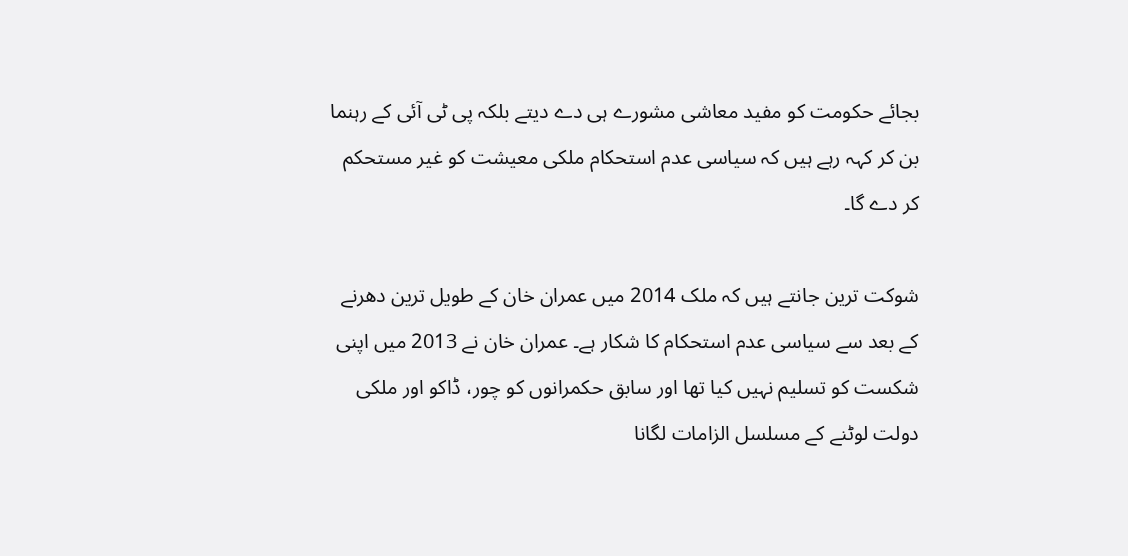بجائے حکومت کو مفید معاشی مشورے ہی دے دیتے بلکہ پی ٹی آئی کے رہنما بن کر کہہ رہے ہیں کہ سیاسی عدم استحکام ملکی معیشت کو غیر مستحکم کر دے گا۔

شوکت ترین جانتے ہیں کہ ملک 2014 میں عمران خان کے طویل ترین دھرنے کے بعد سے سیاسی عدم استحکام کا شکار ہے۔ عمران خان نے 2013 میں اپنی شکست کو تسلیم نہیں کیا تھا اور سابق حکمرانوں کو چور، ڈاکو اور ملکی دولت لوٹنے کے مسلسل الزامات لگانا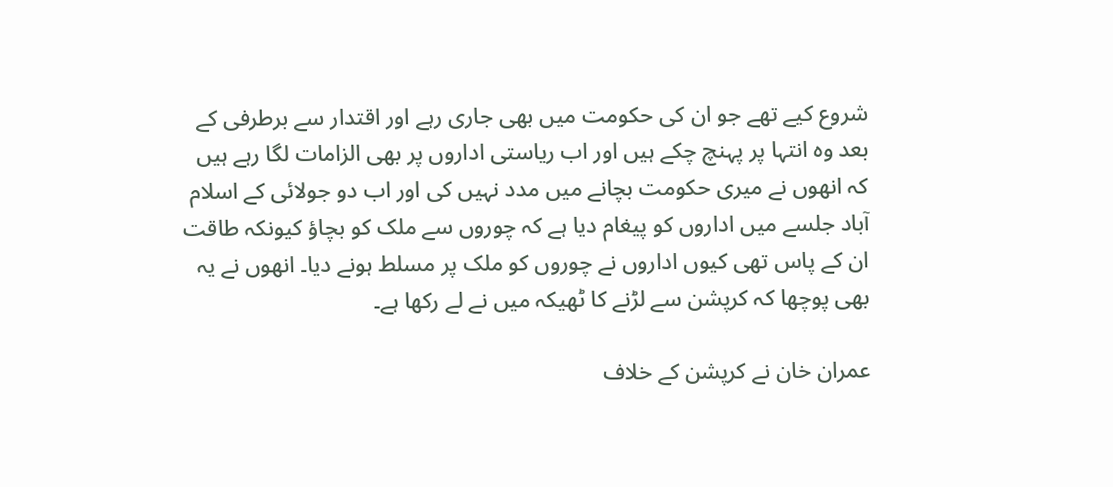شروع کیے تھے جو ان کی حکومت میں بھی جاری رہے اور اقتدار سے برطرفی کے بعد وہ انتہا پر پہنچ چکے ہیں اور اب ریاستی اداروں پر بھی الزامات لگا رہے ہیں کہ انھوں نے میری حکومت بچانے میں مدد نہیں کی اور اب دو جولائی کے اسلام آباد جلسے میں اداروں کو پیغام دیا ہے کہ چوروں سے ملک کو بچاؤ کیونکہ طاقت ان کے پاس تھی کیوں اداروں نے چوروں کو ملک پر مسلط ہونے دیا۔ انھوں نے یہ بھی پوچھا کہ کرپشن سے لڑنے کا ٹھیکہ میں نے لے رکھا ہے۔

عمران خان نے کرپشن کے خلاف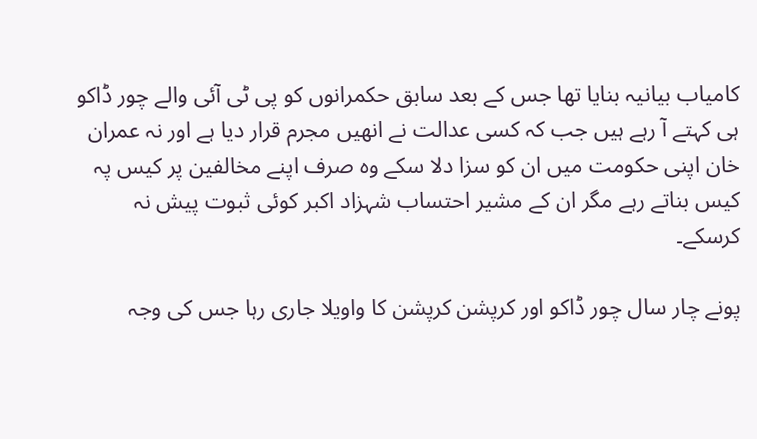کامیاب بیانیہ بنایا تھا جس کے بعد سابق حکمرانوں کو پی ٹی آئی والے چور ڈاکو ہی کہتے آ رہے ہیں جب کہ کسی عدالت نے انھیں مجرم قرار دیا ہے اور نہ عمران خان اپنی حکومت میں ان کو سزا دلا سکے وہ صرف اپنے مخالفین پر کیس پہ کیس بناتے رہے مگر ان کے مشیر احتساب شہزاد اکبر کوئی ثبوت پیش نہ کرسکے۔

پونے چار سال چور ڈاکو اور کرپشن کرپشن کا واویلا جاری رہا جس کی وجہ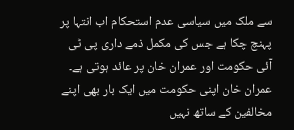سے ملک میں سیاسی عدم استحکام اب انتہا پر پہنچ چکا ہے جس کی مکمل ذمے داری پی ٹی آئی حکومت اور عمران خان پر عائد ہوتی ہے۔ عمران خان اپنی حکومت میں ایک بار بھی اپنے مخالفین کے ساتھ نہیں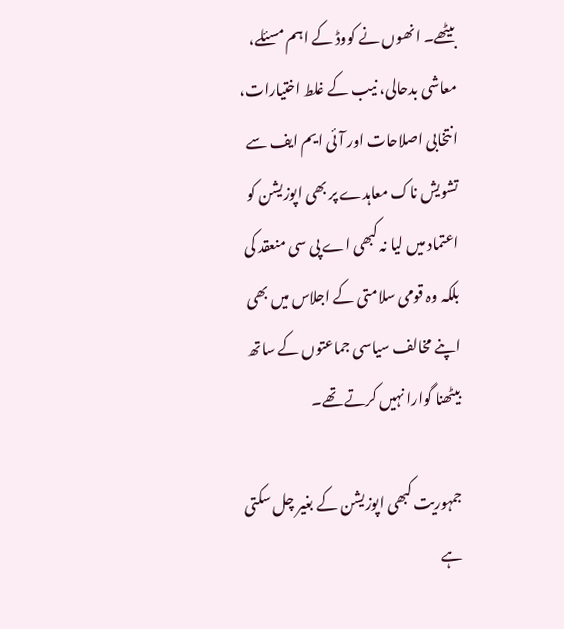بیٹھے۔ انھوں نے کووڈ کے اہم مسئلے، معاشی بدحالی، نیب کے غلط اختیارات، انتخابی اصلاحات اور آئی ایم ایف سے تشویش ناک معاہدے پر بھی اپوزیشن کو اعتماد میں لیا نہ کبھی اے پی سی منعقد کی بلکہ وہ قومی سلامتی کے اجلاس میں بھی اپنے مخالف سیاسی جماعتوں کے ساتھ بیٹھنا گوارا نہیں کرتے تھے۔

جمہوریت کبھی اپوزیشن کے بغیر چل سکتی ہے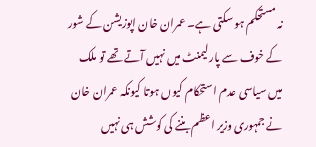نہ مستحکم ہو سکتی ہے۔ عمران خان اپوزیشن کے شور کے خوف سے پارلیمنٹ میں نہیں آتے تھے تو ملک میں سیاسی عدم استحکام کیوں ہوتا کیونکہ عمران خان نے جمہوری وزیر اعظم بننے کی کوشش ہی نہیں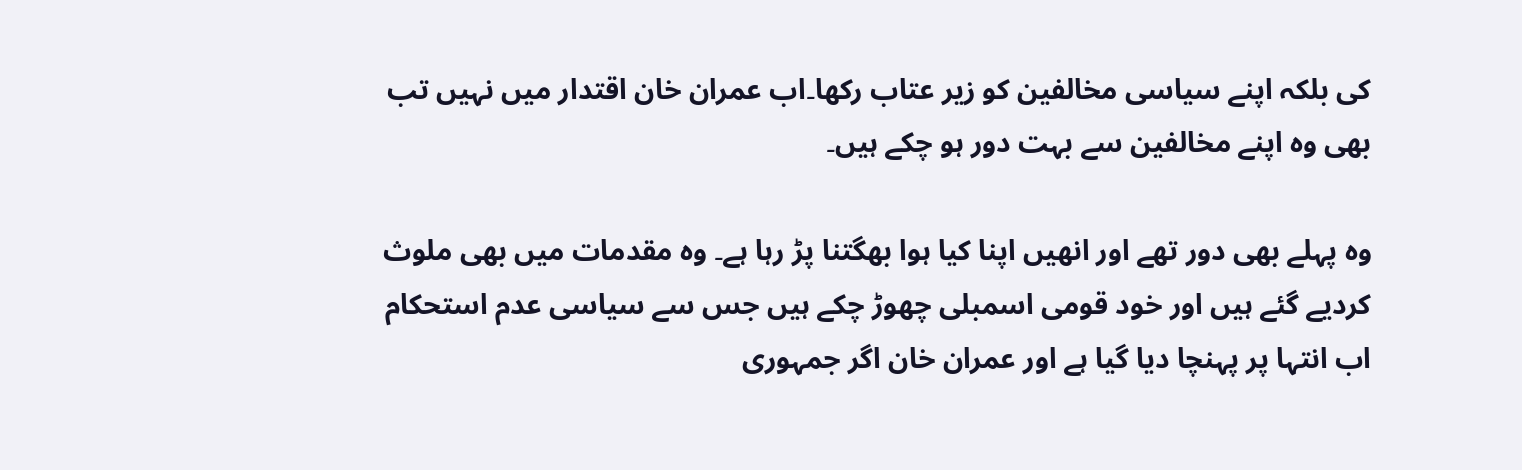کی بلکہ اپنے سیاسی مخالفین کو زیر عتاب رکھا۔اب عمران خان اقتدار میں نہیں تب بھی وہ اپنے مخالفین سے بہت دور ہو چکے ہیں۔

وہ پہلے بھی دور تھے اور انھیں اپنا کیا ہوا بھگتنا پڑ رہا ہے۔ وہ مقدمات میں بھی ملوث کردیے گئے ہیں اور خود قومی اسمبلی چھوڑ چکے ہیں جس سے سیاسی عدم استحکام اب انتہا پر پہنچا دیا گیا ہے اور عمران خان اگر جمہوری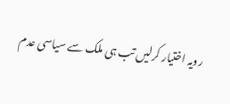رویہ اختیار کرلیں تب ہی ملک سے سیاسی عدم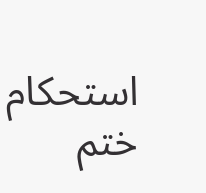استحکام ختم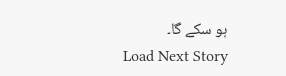ہو سکے گا۔
Load Next Story